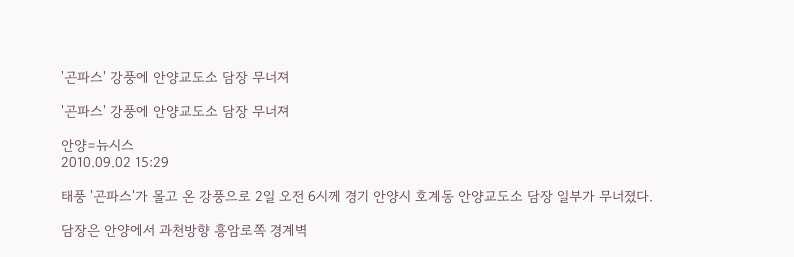'곤파스' 강풍에 안양교도소 담장 무너져

'곤파스' 강풍에 안양교도소 담장 무너져

안양=뉴시스
2010.09.02 15:29

태풍 '곤파스'가 몰고 온 강풍으로 2일 오전 6시께 경기 안양시 호계동 안양교도소 담장 일부가 무너졌다.

담장은 안양에서 과천방향 흥암로쪽 경계벽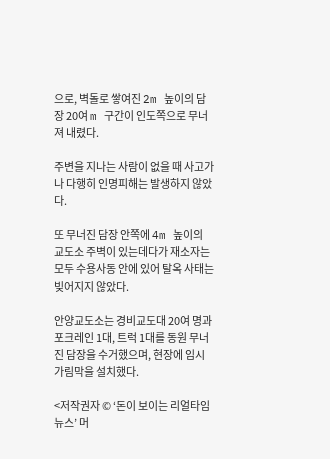으로, 벽돌로 쌓여진 2m 높이의 담장 20여 m 구간이 인도쪽으로 무너져 내렸다.

주변을 지나는 사람이 없을 때 사고가 나 다행히 인명피해는 발생하지 않았다.

또 무너진 담장 안쪽에 4m 높이의 교도소 주벽이 있는데다가 재소자는 모두 수용사동 안에 있어 탈옥 사태는 빚어지지 않았다.

안양교도소는 경비교도대 20여 명과 포크레인 1대, 트럭 1대를 동원 무너진 담장을 수거했으며, 현장에 임시 가림막을 설치했다.

<저작권자 © ‘돈이 보이는 리얼타임 뉴스’ 머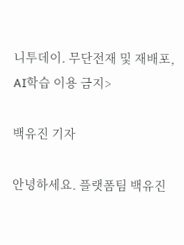니투데이. 무단전재 및 재배포, AI학습 이용 금지>

백유진 기자

안녕하세요. 플랫폼팀 백유진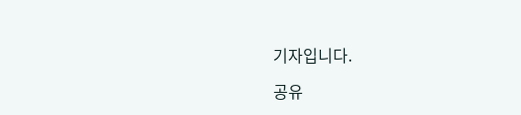기자입니다.

공유